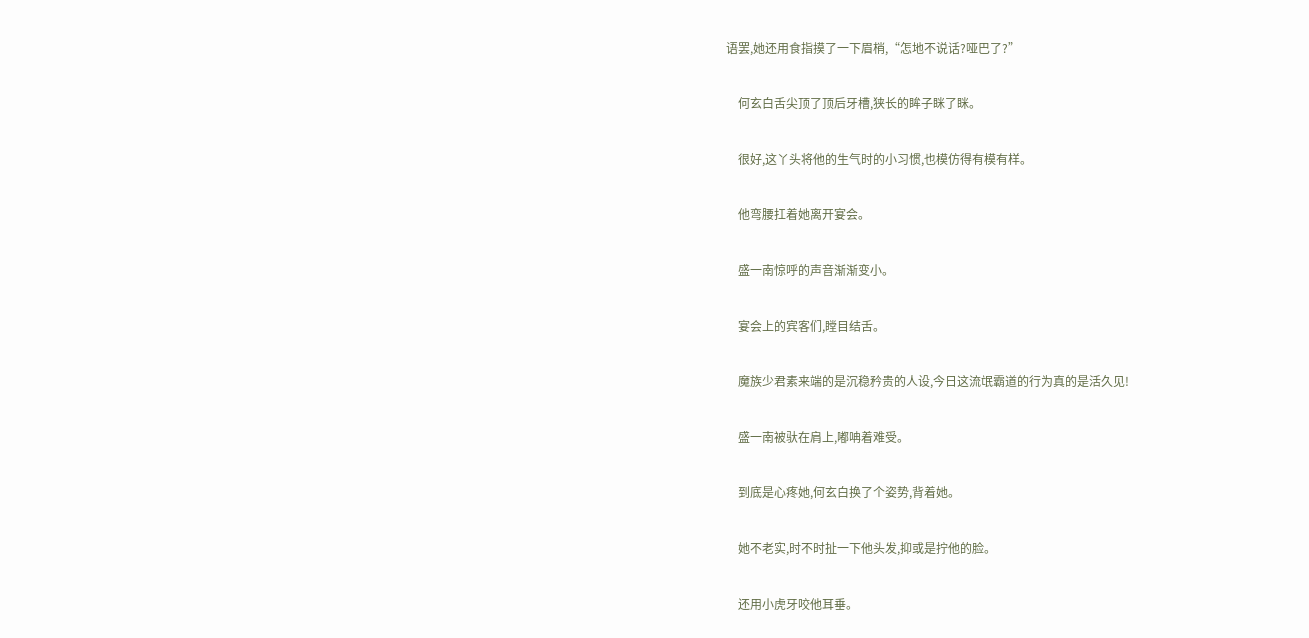语罢,她还用食指摸了一下眉梢,“怎地不说话?哑巴了?”

    何玄白舌尖顶了顶后牙槽,狭长的眸子眯了眯。

    很好,这丫头将他的生气时的小习惯,也模仿得有模有样。

    他弯腰扛着她离开宴会。

    盛一南惊呼的声音渐渐变小。

    宴会上的宾客们,瞠目结舌。

    魔族少君素来端的是沉稳矜贵的人设,今日这流氓霸道的行为真的是活久见!

    盛一南被驮在肩上,嘟呥着难受。

    到底是心疼她,何玄白换了个姿势,背着她。

    她不老实,时不时扯一下他头发,抑或是拧他的脸。

    还用小虎牙咬他耳垂。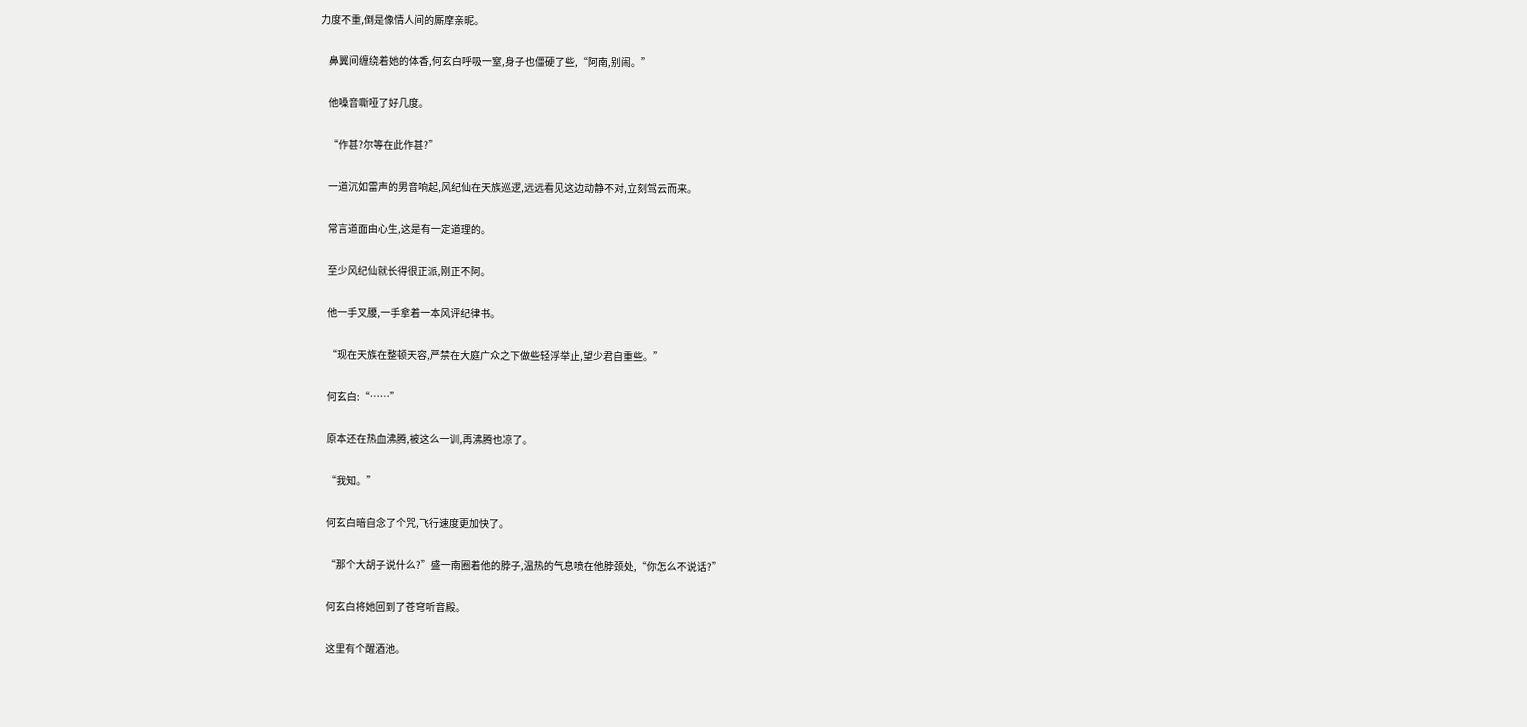力度不重,倒是像情人间的厮摩亲昵。

    鼻翼间缠绕着她的体香,何玄白呼吸一窒,身子也僵硬了些,“阿南,别闹。”

    他嗓音嘶哑了好几度。

    “作甚?尔等在此作甚?”

    一道沉如雷声的男音响起,风纪仙在天族巡逻,远远看见这边动静不对,立刻驾云而来。

    常言道面由心生,这是有一定道理的。

    至少风纪仙就长得很正派,刚正不阿。

    他一手叉腰,一手拿着一本风评纪律书。

    “现在天族在整顿天容,严禁在大庭广众之下做些轻浮举止,望少君自重些。”

    何玄白:“……”

    原本还在热血沸腾,被这么一训,再沸腾也凉了。

    “我知。”

    何玄白暗自念了个咒,飞行速度更加快了。

    “那个大胡子说什么?”盛一南圈着他的脖子,温热的气息喷在他脖颈处,“你怎么不说话?”

    何玄白将她回到了苍穹听音殿。

    这里有个醒酒池。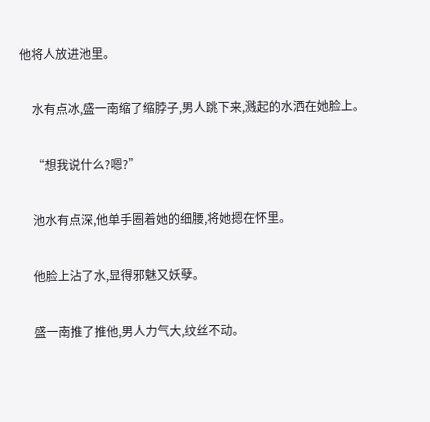他将人放进池里。

    水有点冰,盛一南缩了缩脖子,男人跳下来,溅起的水洒在她脸上。

    “想我说什么?嗯?”

    池水有点深,他单手圈着她的细腰,将她摁在怀里。

    他脸上沾了水,显得邪魅又妖孽。

    盛一南推了推他,男人力气大,纹丝不动。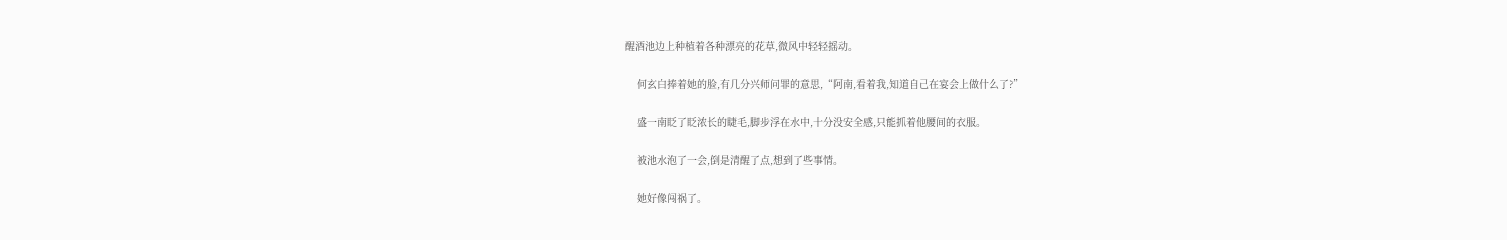醒酒池边上种植着各种漂亮的花草,微风中轻轻摇动。

    何玄白捧着她的脸,有几分兴师问罪的意思,“阿南,看着我,知道自己在宴会上做什么了?”

    盛一南眨了眨浓长的睫毛,脚步浮在水中,十分没安全感,只能抓着他腰间的衣服。

    被池水泡了一会,倒是清醒了点,想到了些事情。

    她好像闯祸了。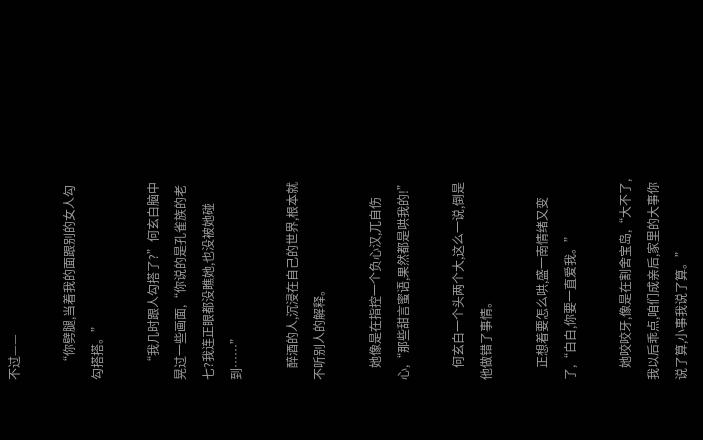不过——

    “你劈腿,当着我的面跟别的女人勾勾搭搭。”

    “我几时跟人勾搭了?”何玄白脑中晃过一些画面,“你说的是孔雀族的老七?我连正眼都没瞧她,也没被她碰到……”

    醉酒的人,沉浸在自己的世界,根本就不听别人的解释。

    她像是在指控一个负心汉,兀自伤心,“那些甜言蜜语,果然都是哄我的!”

    何玄白一个头两个大,这么一说,倒是他做错了事情。

    正想着要怎么哄,盛一南情绪又变了,“白白,你要一直爱我。”

    她咬咬牙,像是在割舍宝岛,“大不了,我以后乖点,咱们成亲后,家里的大事你说了算,小事我说了算。”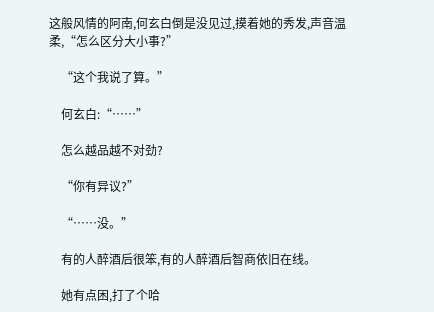这般风情的阿南,何玄白倒是没见过,摸着她的秀发,声音温柔,“怎么区分大小事?”

    “这个我说了算。”

    何玄白:“……”

    怎么越品越不对劲?

    “你有异议?”

    “……没。”

    有的人醉酒后很笨,有的人醉酒后智商依旧在线。

    她有点困,打了个哈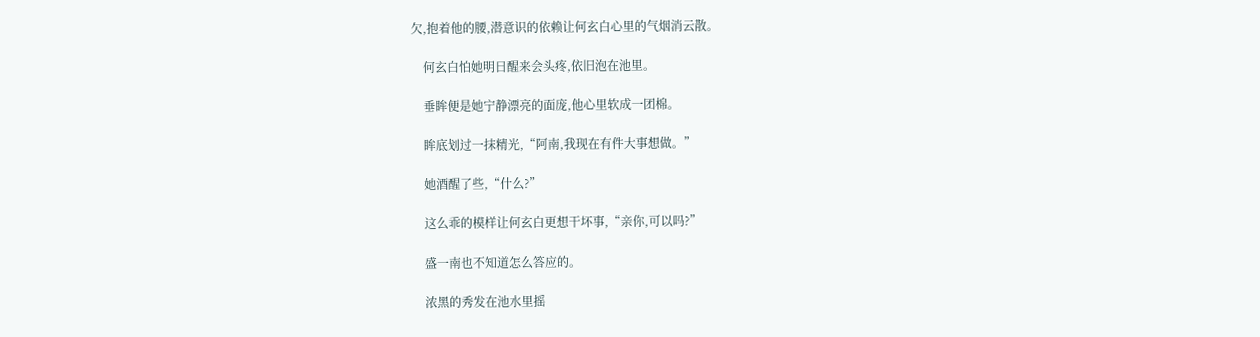欠,抱着他的腰,潜意识的依赖让何玄白心里的气烟消云散。

    何玄白怕她明日醒来会头疼,依旧泡在池里。

    垂眸便是她宁静漂亮的面庞,他心里软成一团棉。

    眸底划过一抹精光,“阿南,我现在有件大事想做。”

    她酒醒了些,“什么?”

    这么乖的模样让何玄白更想干坏事,“亲你,可以吗?”

    盛一南也不知道怎么答应的。

    浓黑的秀发在池水里摇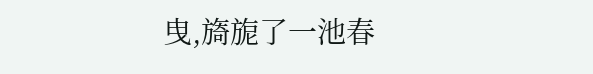曳,旖旎了一池春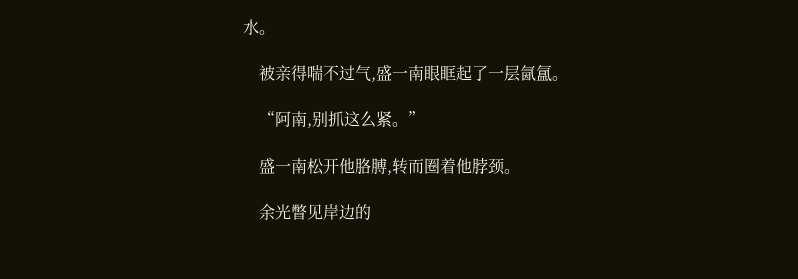水。

    被亲得喘不过气,盛一南眼眶起了一层氤氲。

    “阿南,别抓这么紧。”

    盛一南松开他胳膊,转而圈着他脖颈。

    余光瞥见岸边的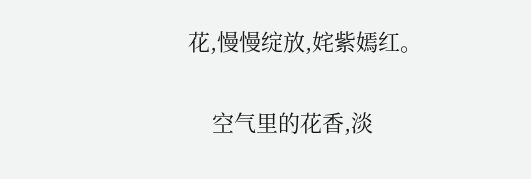花,慢慢绽放,姹紫嫣红。

    空气里的花香,淡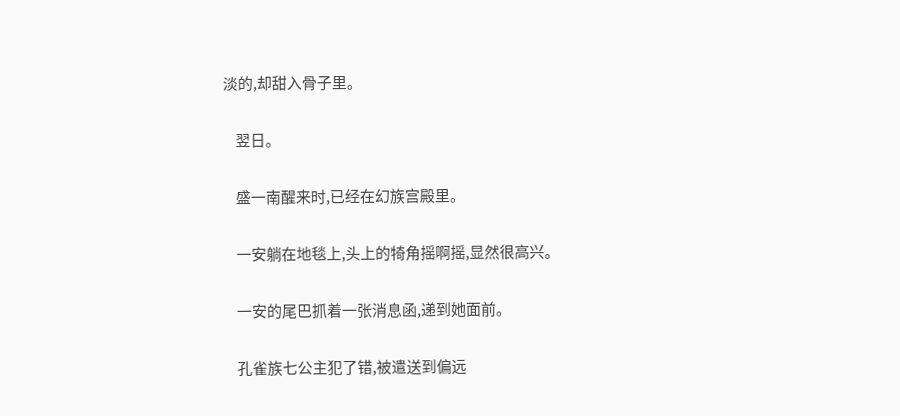淡的,却甜入骨子里。

    翌日。

    盛一南醒来时,已经在幻族宫殿里。

    一安躺在地毯上,头上的犄角摇啊摇,显然很高兴。

    一安的尾巴抓着一张消息函,递到她面前。

    孔雀族七公主犯了错,被遣送到偏远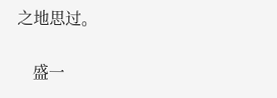之地思过。

    盛一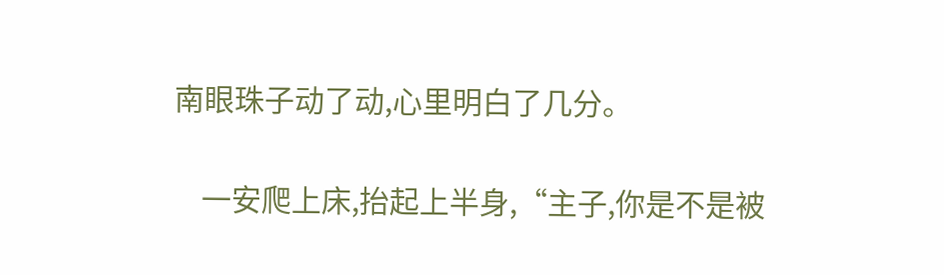南眼珠子动了动,心里明白了几分。

    一安爬上床,抬起上半身,“主子,你是不是被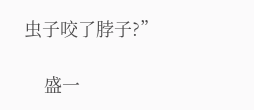虫子咬了脖子?”

    盛一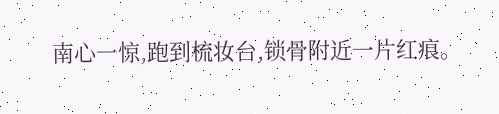南心一惊,跑到梳妆台,锁骨附近一片红痕。